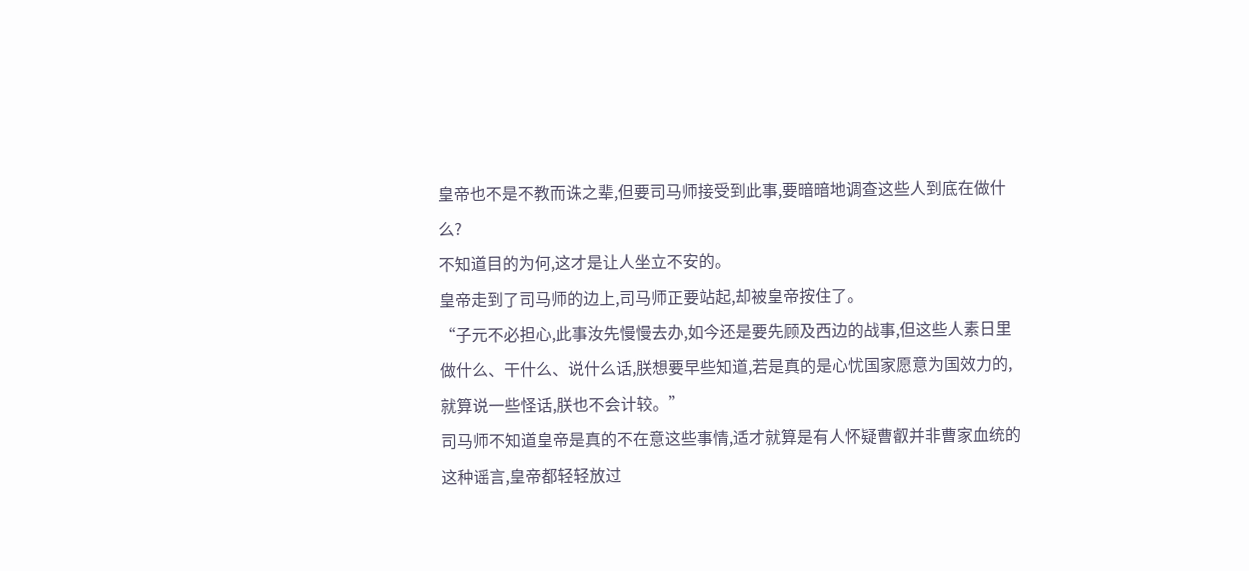皇帝也不是不教而诛之辈,但要司马师接受到此事,要暗暗地调查这些人到底在做什么?
不知道目的为何,这才是让人坐立不安的。
皇帝走到了司马师的边上,司马师正要站起,却被皇帝按住了。
“子元不必担心,此事汝先慢慢去办,如今还是要先顾及西边的战事,但这些人素日里做什么、干什么、说什么话,朕想要早些知道,若是真的是心忧国家愿意为国效力的,就算说一些怪话,朕也不会计较。”
司马师不知道皇帝是真的不在意这些事情,适才就算是有人怀疑曹叡并非曹家血统的这种谣言,皇帝都轻轻放过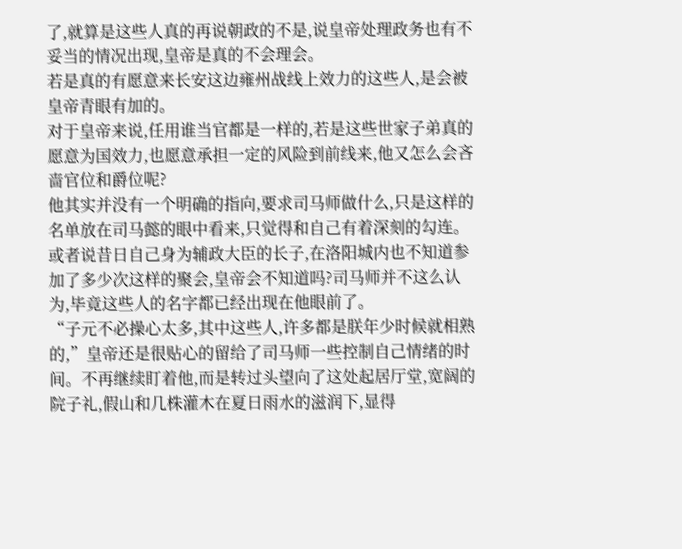了,就算是这些人真的再说朝政的不是,说皇帝处理政务也有不妥当的情况出现,皇帝是真的不会理会。
若是真的有愿意来长安这边雍州战线上效力的这些人,是会被皇帝青眼有加的。
对于皇帝来说,任用谁当官都是一样的,若是这些世家子弟真的愿意为国效力,也愿意承担一定的风险到前线来,他又怎么会吝啬官位和爵位呢?
他其实并没有一个明确的指向,要求司马师做什么,只是这样的名单放在司马懿的眼中看来,只觉得和自己有着深刻的勾连。
或者说昔日自己身为辅政大臣的长子,在洛阳城内也不知道参加了多少次这样的聚会,皇帝会不知道吗?司马师并不这么认为,毕竟这些人的名字都已经出现在他眼前了。
“子元不必操心太多,其中这些人,许多都是朕年少时候就相熟的,”皇帝还是很贴心的留给了司马师一些控制自己情绪的时间。不再继续盯着他,而是转过头望向了这处起居厅堂,宽阔的院子礼,假山和几株灌木在夏日雨水的滋润下,显得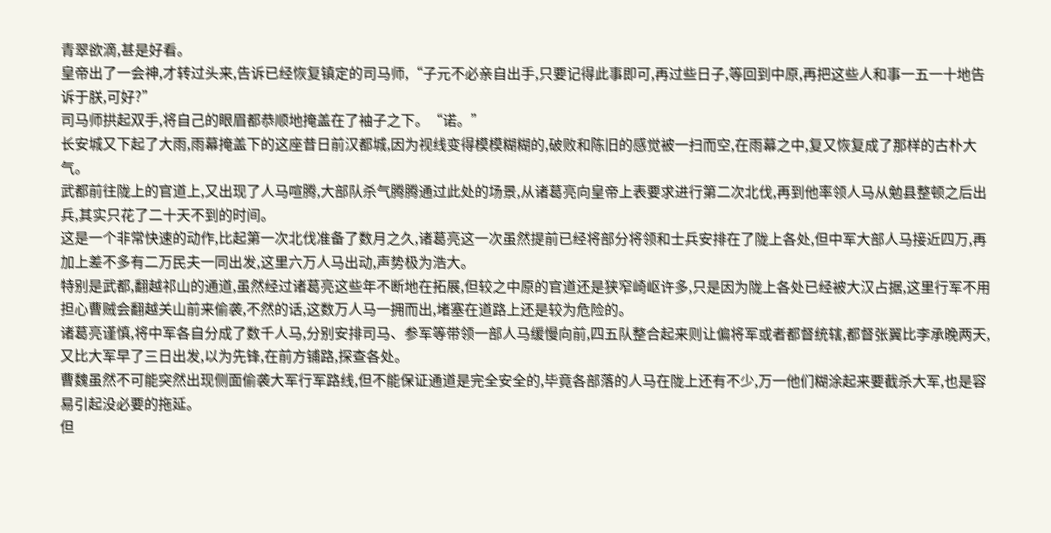青翠欲滴,甚是好看。
皇帝出了一会神,才转过头来,告诉已经恢复镇定的司马师,“子元不必亲自出手,只要记得此事即可,再过些日子,等回到中原,再把这些人和事一五一十地告诉于朕,可好?”
司马师拱起双手,将自己的眼眉都恭顺地掩盖在了袖子之下。“诺。”
长安城又下起了大雨,雨幕掩盖下的这座昔日前汉都城,因为视线变得模模糊糊的,破败和陈旧的感觉被一扫而空,在雨幕之中,复又恢复成了那样的古朴大气。
武都前往陇上的官道上,又出现了人马喧腾,大部队杀气腾腾通过此处的场景,从诸葛亮向皇帝上表要求进行第二次北伐,再到他率领人马从勉县整顿之后出兵,其实只花了二十天不到的时间。
这是一个非常快速的动作,比起第一次北伐准备了数月之久,诸葛亮这一次虽然提前已经将部分将领和士兵安排在了陇上各处,但中军大部人马接近四万,再加上差不多有二万民夫一同出发,这里六万人马出动,声势极为浩大。
特别是武都,翻越祁山的通道,虽然经过诸葛亮这些年不断地在拓展,但较之中原的官道还是狭窄崎岖许多,只是因为陇上各处已经被大汉占据,这里行军不用担心曹贼会翻越关山前来偷袭,不然的话,这数万人马一拥而出,堵塞在道路上还是较为危险的。
诸葛亮谨慎,将中军各自分成了数千人马,分别安排司马、参军等带领一部人马缓慢向前,四五队整合起来则让偏将军或者都督统辖,都督张翼比李承晚两天,又比大军早了三日出发,以为先锋,在前方铺路,探查各处。
曹魏虽然不可能突然出现侧面偷袭大军行军路线,但不能保证通道是完全安全的,毕竟各部落的人马在陇上还有不少,万一他们糊涂起来要截杀大军,也是容易引起没必要的拖延。
但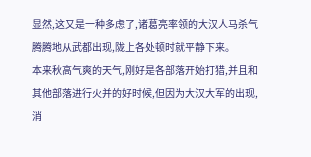显然,这又是一种多虑了,诸葛亮率领的大汉人马杀气腾腾地从武都出现,陇上各处顿时就平静下来。
本来秋高气爽的天气,刚好是各部落开始打猎,并且和其他部落进行火并的好时候,但因为大汉大军的出现,消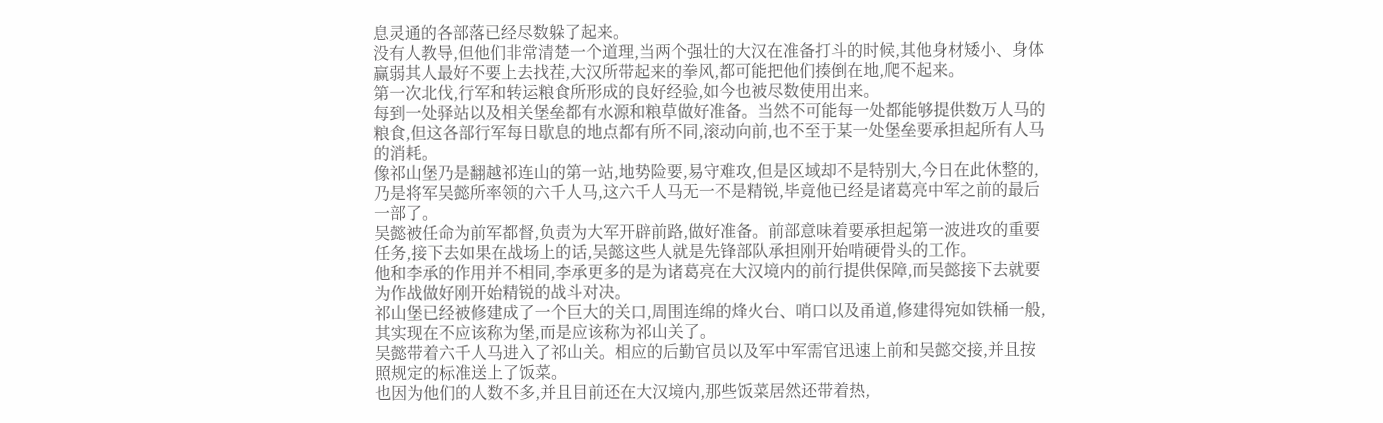息灵通的各部落已经尽数躲了起来。
没有人教导,但他们非常清楚一个道理,当两个强壮的大汉在准备打斗的时候,其他身材矮小、身体赢弱其人最好不要上去找茬,大汉所带起来的拳风,都可能把他们揍倒在地,爬不起来。
第一次北伐,行军和转运粮食所形成的良好经验,如今也被尽数使用出来。
每到一处驿站以及相关堡垒都有水源和粮草做好准备。当然不可能每一处都能够提供数万人马的粮食,但这各部行军每日歇息的地点都有所不同,滚动向前,也不至于某一处堡垒要承担起所有人马的消耗。
像祁山堡乃是翻越祁连山的第一站,地势险要,易守难攻,但是区域却不是特别大,今日在此休整的,乃是将军吴懿所率领的六千人马,这六千人马无一不是精锐,毕竟他已经是诸葛亮中军之前的最后一部了。
吴懿被任命为前军都督,负责为大军开辟前路,做好准备。前部意味着要承担起第一波进攻的重要任务,接下去如果在战场上的话,吴懿这些人就是先锋部队承担刚开始啃硬骨头的工作。
他和李承的作用并不相同,李承更多的是为诸葛亮在大汉境内的前行提供保障,而吴懿接下去就要为作战做好刚开始精锐的战斗对决。
祁山堡已经被修建成了一个巨大的关口,周围连绵的烽火台、哨口以及甬道,修建得宛如铁桶一般,其实现在不应该称为堡,而是应该称为祁山关了。
吴懿带着六千人马进入了祁山关。相应的后勤官员以及军中军需官迅速上前和吴懿交接,并且按照规定的标准送上了饭菜。
也因为他们的人数不多,并且目前还在大汉境内,那些饭菜居然还带着热,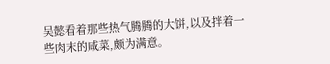吴懿看着那些热气腾腾的大饼,以及拌着一些肉末的咸菜,颇为满意。